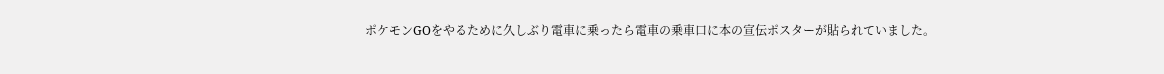ポケモンGOをやるために久しぶり電車に乗ったら電車の乗車口に本の宣伝ポスターが貼られていました。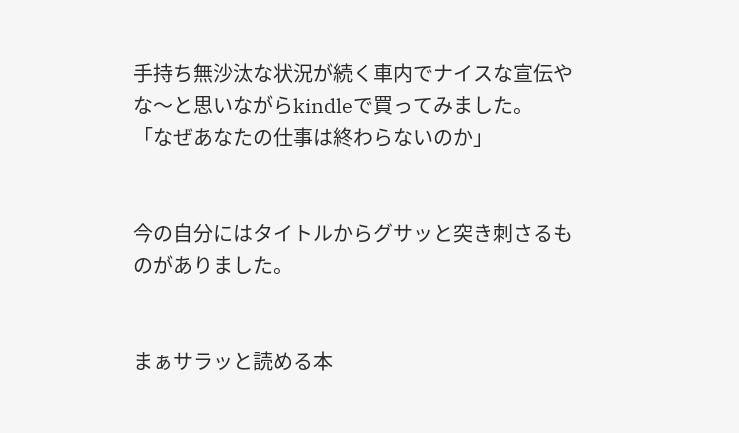手持ち無沙汰な状況が続く車内でナイスな宣伝やな〜と思いながらkindleで買ってみました。
「なぜあなたの仕事は終わらないのか」


今の自分にはタイトルからグサッと突き刺さるものがありました。


まぁサラッと読める本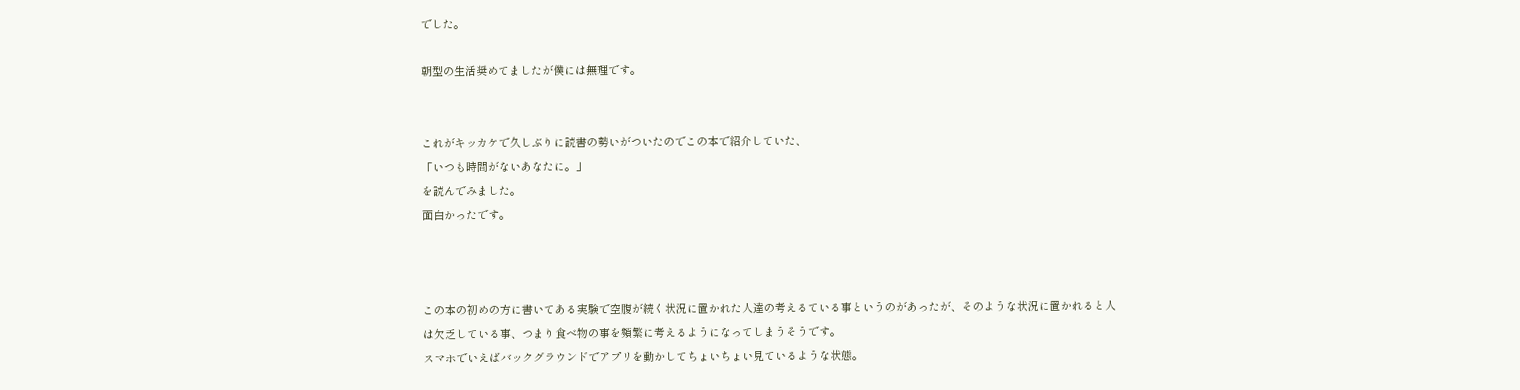でした。

朝型の生活奨めてましたが僕には無理です。


これがキッカケで久しぶりに読書の勢いがついたのでこの本で紹介していた、
「いつも時間がないあなたに。」
を読んでみました。
面白かったです。



この本の初めの方に書いてある実験で空腹が続く状況に置かれた人達の考えるている事というのがあったが、そのような状況に置かれると人は欠乏している事、つまり食べ物の事を頻繁に考えるようになってしまうそうです。
スマホでいえばバックグラウンドでアプリを動かしてちょいちょい見ているような状態。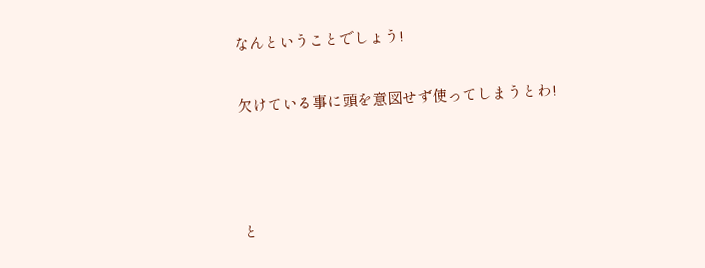なんということでしょう!

欠けている事に頭を意図せず使ってしまうとわ!



と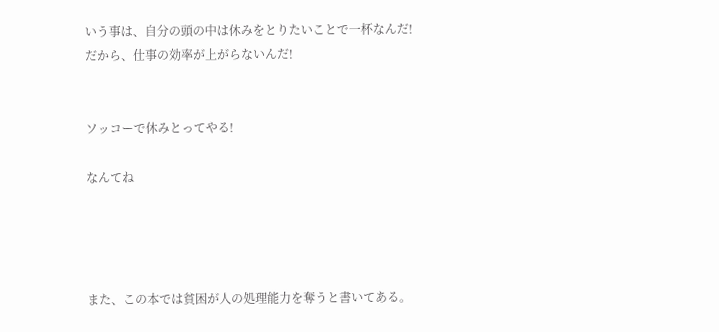いう事は、自分の頭の中は休みをとりたいことで一杯なんだ!
だから、仕事の効率が上がらないんだ!


ソッコーで休みとってやる!

なんてね




また、この本では貧困が人の処理能力を奪うと書いてある。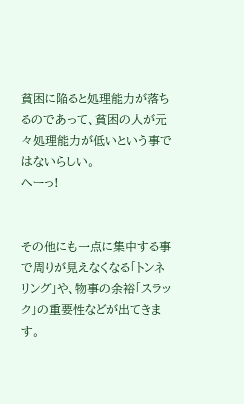貧困に陥ると処理能力が落ちるのであって、貧困の人が元々処理能力が低いという事ではないらしい。
へーっ!


その他にも一点に集中する事で周りが見えなくなる「トンネリング」や、物事の余裕「スラック」の重要性などが出てきます。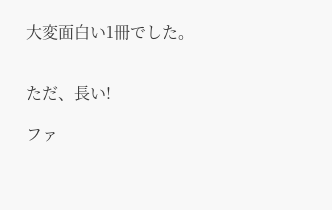大変面白い1冊でした。


ただ、長い!

ファ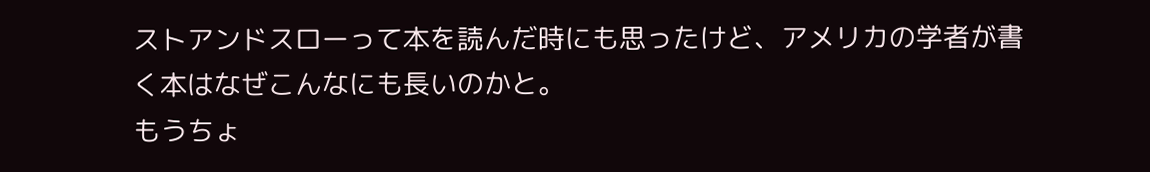ストアンドスローって本を読んだ時にも思ったけど、アメリカの学者が書く本はなぜこんなにも長いのかと。
もうちょ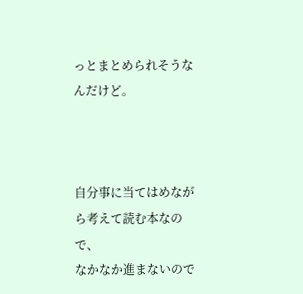っとまとめられそうなんだけど。



自分事に当てはめながら考えて読む本なので、
なかなか進まないので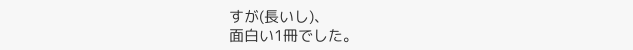すが(長いし)、
面白い1冊でした。